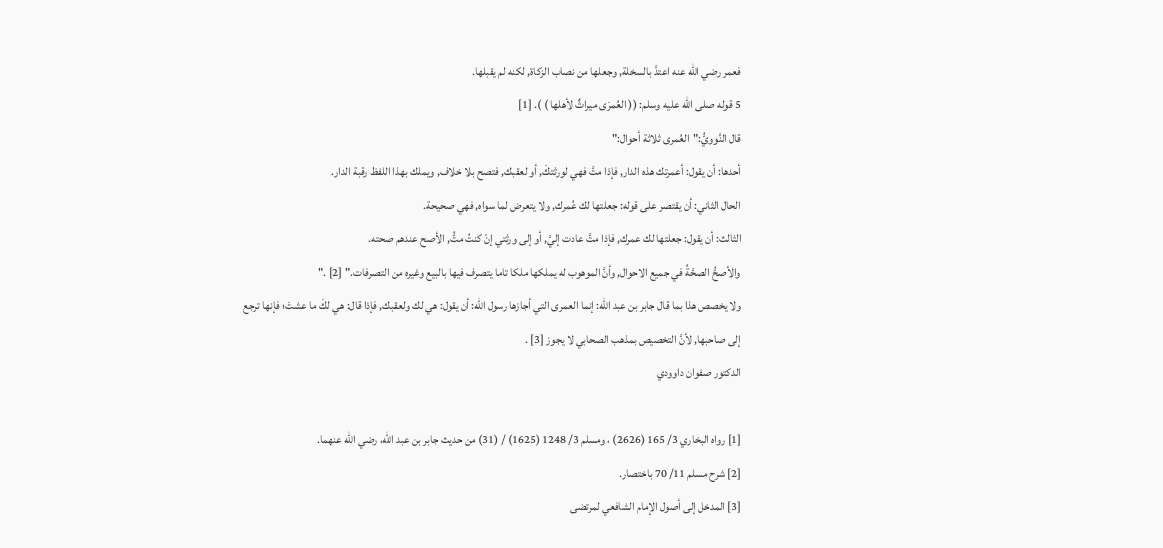فعمر رضي الله عنه اعتدَّ بالسخلة, وجعلها من نصاب الزكاة, لكنه لم يقبلها.
5 قوله صلى الله عليه وسلم: (( العُمرَى ميراثٌ لأهلها ) ). [1]
قال النَّوويُّ:"العُمرى ثلاثة أحوال:"
أحدها: أن يقول: أعمرتك هذه الدار, فإذا متَّ فهي لورثتكَ, أو لعقبك, فتصح بلا خلاف, ويملك بهذا اللفظ رقبة الدار.
الحال الثاني: أن يقتصر على قوله: جعلتها لك عُمرك, ولا يتعرض لما سواه, فهي صحيحة.
الثالث: أن يقول: جعلتها لك عمرك, فإذا متَّ عادت إليَّ, أو إلى ورثتي إنْ كنتُ متُّ, الأصح عندهم صحته.
والأصحُّ الصحَّةُ في جميع الاحوال, وأنَّ الموهوب له يملكها ملكا تاما يتصرف فيها بالبيع وغيره من التصرفات." [2] ."
ولا يخصص هذا بما قال جابر بن عبد الله: إنما العمرى التي أجازها رسول الله: أن يقول: هي لك ولعقبك, فإذا قال: هي لكَ ما عشتَ؛ فإنها ترجع إلى صاحبها, لأنَّ التخصيص بمذهب الصحابي لا يجوز [3] .
الدكتور صفوان داوودي

[1] رواه البخاري 3/ 165 (2626) ، ومسلم 3/ 1248 (1625) / (31) من حديث جابر بن عبد الله، رضي الله عنهما.
[2] شرح مسلم 11/ 70 باختصار.
[3] المدخل إلى أصول الإمام الشافعي لمرتضى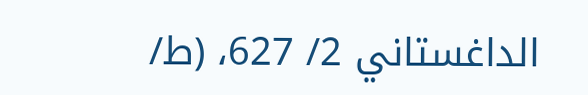الداغستاني 2/ 627، (ط/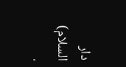دار السلام) .